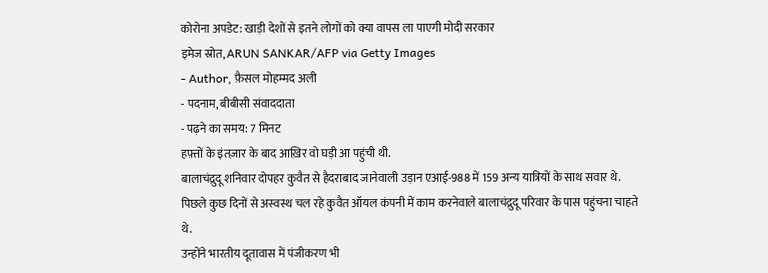कोरोना अपडेट: खाड़ी देशों से इतने लोगों को क्या वापस ला पाएगी मोदी सरकार
इमेज स्रोत, ARUN SANKAR/AFP via Getty Images
- Author, फ़ैसल मोहम्मद अली
- पदनाम, बीबीसी संवाददाता
- पढ़ने का समय: 7 मिनट
हफ़्तों के इंतज़ार के बाद आख़िर वो घड़ी आ पहुंची थी.
बालाचंद्रुदू शनिवार दोपहर कुवैत से हैदराबाद जानेवाली उड़ान एआई-988 में 159 अन्य यात्रियों के साथ सवार थे.
पिछले कुछ दिनों से अस्वस्थ चल रहे कुवैत ऑयल कंपनी में काम करनेवाले बालाचंद्रुदू परिवार के पास पहुंचना चाहते थे.
उन्होंने भारतीय दूतावास में पंजीकरण भी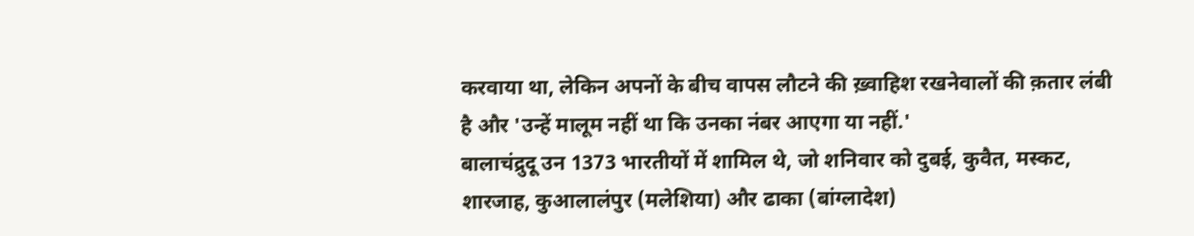करवाया था, लेकिन अपनों के बीच वापस लौटने की ख़्वाहिश रखनेवालों की क़तार लंबी है और 'उन्हें मालूम नहीं था कि उनका नंबर आएगा या नहीं.'
बालाचंद्रुदू उन 1373 भारतीयों में शामिल थे, जो शनिवार को दुबई, कुवैत, मस्कट, शारजाह, कुआलालंपुर (मलेशिया) और ढाका (बांग्लादेश)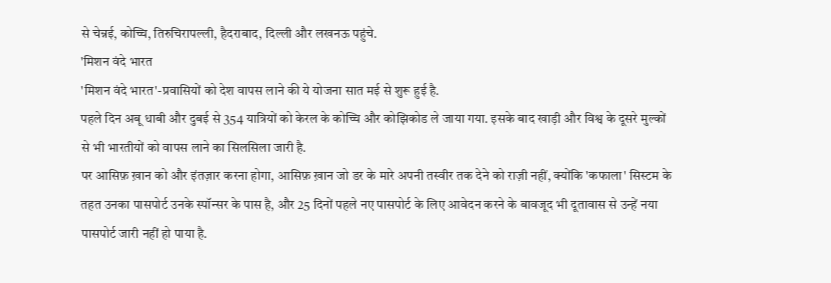से चेन्नई, कोच्चि, तिरुचिरापल्ली, हैदराबाद, दिल्ली और लखनऊ पहुंचे.
'मिशन वंदे भारत
'मिशन वंदे भारत'-प्रवासियों को देश वापस लाने की ये योजना सात मई से शुरू हुई है.
पहले दिन अबू धाबी और दुबई से 354 यात्रियों को केरल के कोच्चि और कोझिकोड ले जाया गया. इसके बाद खाड़ी और विश्व के दूसरे मुल्कों से भी भारतीयों को वापस लाने का सिलसिला जारी है.
पर आसिफ़ ख़ान को और इंतज़ार करना होगा, आसिफ़ ख़ान जो डर के मारे अपनी तस्वीर तक देने को राज़ी नहीं, क्योंकि 'कफाला' सिस्टम के तहत उनका पासपोर्ट उनके स्पॉन्सर के पास है, और 25 दिनों पहले नए पासपोर्ट के लिए आवेदन करने के बावजूद भी दूतावास से उन्हें नया पासपोर्ट जारी नहीं हो पाया है.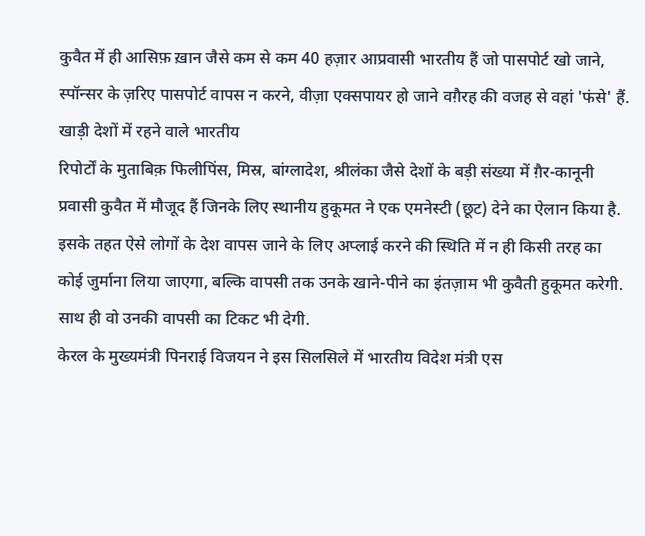कुवैत में ही आसिफ़ ख़ान जैसे कम से कम 40 हज़ार आप्रवासी भारतीय हैं जो पासपोर्ट खो जाने, स्पॉन्सर के ज़रिए पासपोर्ट वापस न करने, वीज़ा एक्सपायर हो जाने वग़ैरह की वजह से वहां 'फंसे' हैं.
खाड़ी देशों में रहने वाले भारतीय
रिपोर्टों के मुताबिक़ फिलीपिंस, मिस्र, बांग्लादेश, श्रीलंका जैसे देशों के बड़ी संख्या में ग़ैर-कानूनी प्रवासी कुवैत में मौजूद हैं जिनके लिए स्थानीय हुकूमत ने एक एमनेस्टी (छूट) देने का ऐलान किया है.
इसके तहत ऐसे लोगों के देश वापस जाने के लिए अप्लाई करने की स्थिति में न ही किसी तरह का कोई जुर्माना लिया जाएगा, बल्कि वापसी तक उनके खाने-पीने का इंतज़ाम भी कुवैती हुकूमत करेगी. साथ ही वो उनकी वापसी का टिकट भी देगी.
केरल के मुख्यमंत्री पिनराई विजयन ने इस सिलसिले में भारतीय विदेश मंत्री एस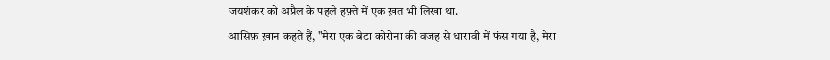जयशंकर को अप्रैल के पहले हफ़्ते में एक ख़त भी लिखा था.
आसिफ़ ख़ान कहते हैं, "मेरा एक बेटा कोरोना की वजह से धारावी में फंस गया है, मेरा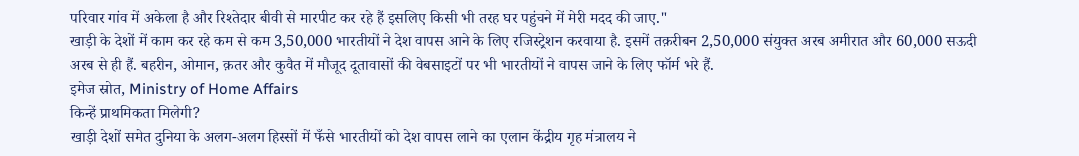परिवार गांव में अकेला है और रिश्तेदार बीवी से मारपीट कर रहे हैं इसलिए किसी भी तरह घर पहुंचने में मेरी मदद की जाए."
खाड़ी के देशों में काम कर रहे कम से कम 3,50,000 भारतीयों ने देश वापस आने के लिए रजिस्ट्रेशन करवाया है. इसमें तक़रीबन 2,50,000 संयुक्त अरब अमीरात और 60,000 सऊदी अरब से ही हैं. बहरीन, ओमान, क़तर और कुवैत में मौजूद दूतावासों की वेबसाइटों पर भी भारतीयों ने वापस जाने के लिए फॉर्म भरे हैं.
इमेज स्रोत, Ministry of Home Affairs
किन्हें प्राथमिकता मिलेगी?
खाड़ी देशों समेत दुनिया के अलग-अलग हिस्सों में फँसे भारतीयों को देश वापस लाने का एलान केंद्रीय गृह मंत्रालय ने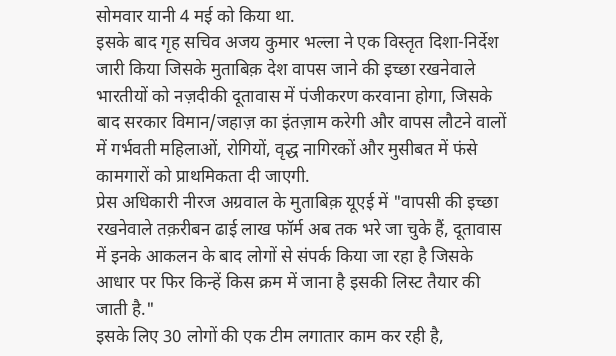सोमवार यानी 4 मई को किया था.
इसके बाद गृह सचिव अजय कुमार भल्ला ने एक विस्तृत दिशा-निर्देश जारी किया जिसके मुताबिक़ देश वापस जाने की इच्छा रखनेवाले भारतीयों को नज़दीकी दूतावास में पंजीकरण करवाना होगा, जिसके बाद सरकार विमान/जहाज़ का इंतज़ाम करेगी और वापस लौटने वालों में गर्भवती महिलाओं, रोगियों, वृद्ध नागिरकों और मुसीबत में फंसे कामगारों को प्राथमिकता दी जाएगी.
प्रेस अधिकारी नीरज अग्रवाल के मुताबिक़ यूएई में "वापसी की इच्छा रखनेवाले तक़रीबन ढाई लाख फॉर्म अब तक भरे जा चुके हैं, दूतावास में इनके आकलन के बाद लोगों से संपर्क किया जा रहा है जिसके आधार पर फिर किन्हें किस क्रम में जाना है इसकी लिस्ट तैयार की जाती है."
इसके लिए 30 लोगों की एक टीम लगातार काम कर रही है,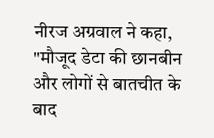नीरज अग्रवाल ने कहा, "मौजूद डेटा की छानबीन और लोगों से बातचीत के बाद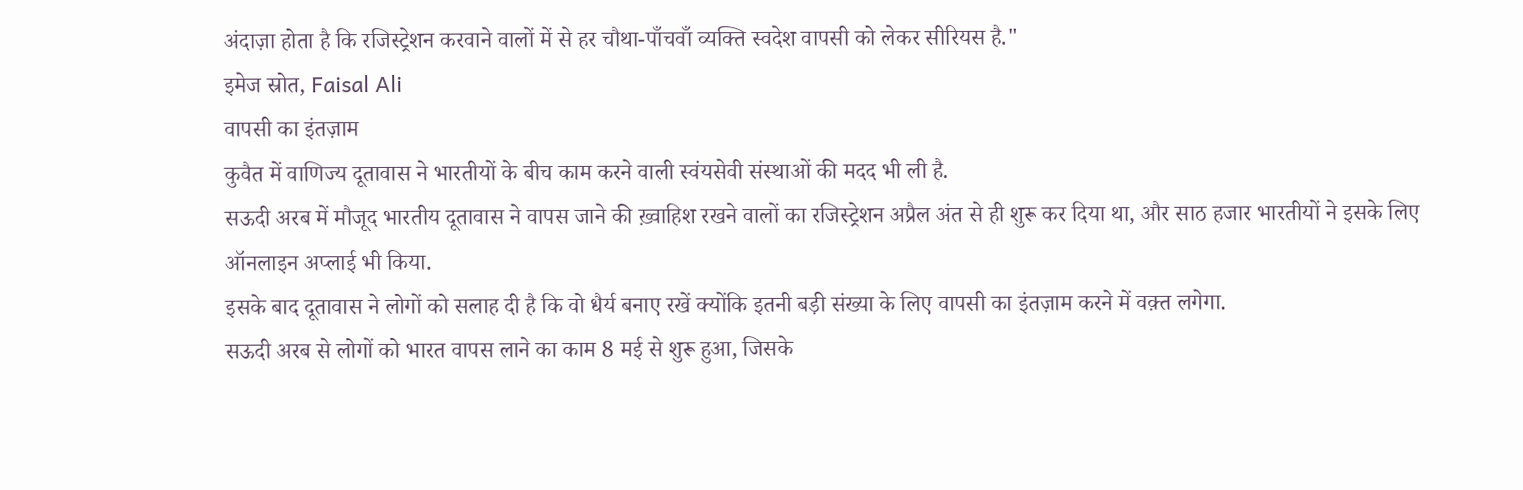अंदाज़ा होता है कि रजिस्ट्रेशन करवाने वालों में से हर चौथा-पाँचवाँ व्यक्ति स्वदेश वापसी को लेकर सीरियस है."
इमेज स्रोत, Faisal Ali
वापसी का इंतज़ाम
कुवैत में वाणिज्य दूतावास ने भारतीयों के बीच काम करने वाली स्वंयसेवी संस्थाओं की मदद भी ली है.
सऊदी अरब में मौजूद भारतीय दूतावास ने वापस जाने की ख़्वाहिश रखने वालों का रजिस्ट्रेशन अप्रैल अंत से ही शुरू कर दिया था, और साठ हजार भारतीयों ने इसके लिए ऑनलाइन अप्लाई भी किया.
इसके बाद दूतावास ने लोगों को सलाह दी है कि वो धैर्य बनाए रखें क्योंकि इतनी बड़ी संख्या के लिए वापसी का इंतज़ाम करने में वक़्त लगेगा.
सऊदी अरब से लोगों को भारत वापस लाने का काम 8 मई से शुरू हुआ, जिसके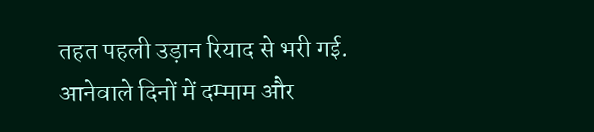तहत पहली उड़ान रियाद से भरी गई.
आनेवाले दिनों में दम्माम और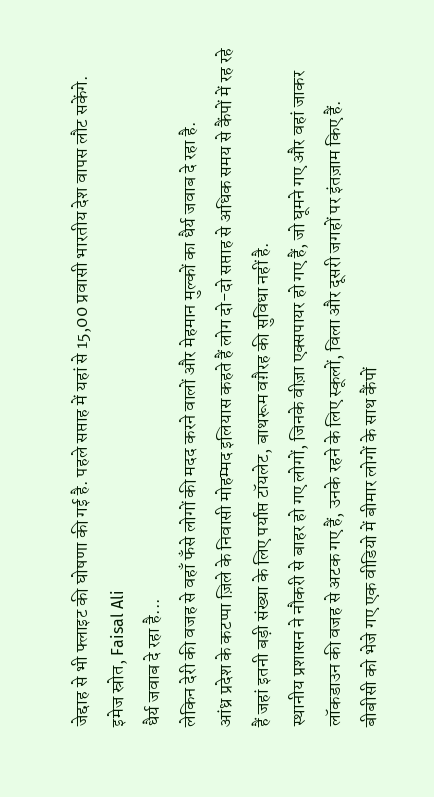जेद्दाह से भी फ्लाइट की घोषणा की गई है. पहले सप्ताह में यहां से 15,00 प्रवासी भारतीय देश वापस लौट सकेंगे.
इमेज स्रोत, Faisal Ali
धैर्य जवाब दे रहा है...
लेकिन देरी की वजह से वहाँ फँसे लोगों की मदद करने वालों और मेहमान मुल्कों का धैर्य जवाब दे रहा है.
आंध्र प्रदेश के कटप्पा ज़िले के निवासी मोहम्मद इलियास कहते हैं लोग दो-दो सप्ताह से अधिक समय से कैंपों में रह रहे हैं जहां इतनी बड़ी संख्या के लिए पर्याप्त टॉयलेट, बाथरूम वग़ैरह की सुविधा नहीं है.
स्थानीय प्रशासन ने नौकरी से बाहर हो गए लोगों, जिनके वीज़ा एक्सपायर हो गए हैं, जो घूमने गए और वहां जाकर लॉकडाउन की वजह से अटक गए हैं, उनके रहने के लिए स्कूलों, विला और दूसरी जगहों पर इंतज़ाम किए हैं.
बीबीसी को भेजे गए एक वीडियो में बीमार लोगों के साथ कैंपों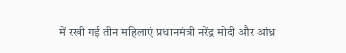में रखी गई तीन महिलाएं प्रधानमंत्री नरेंद्र मोदी और आंध्र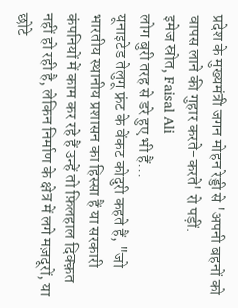प्रदेश के मुख्यमंत्री जगन मोहन रेड्डी से 'अपनी बहनों को वापस लाने की गुहार करते-करते' रो पड़ीं.
इमेज स्रोत, Faisal Ali
लोग बुरी तरह से डरे हुए भी हैं...
यूनाइटेड तेलुगू फ्रंट के वेंकट कोदुरी कहते हैं, "जो भारतीय स्थानीय प्रशासन का हिस्सा हैं या सरकारी कंपनियों में काम कर रहे हैं उन्हें तो फ़िलहाल दिक्क़त नहीं हो रही है, लेकिन निर्माण के क्षेत्र में लगे मज़दूरों, या छोटे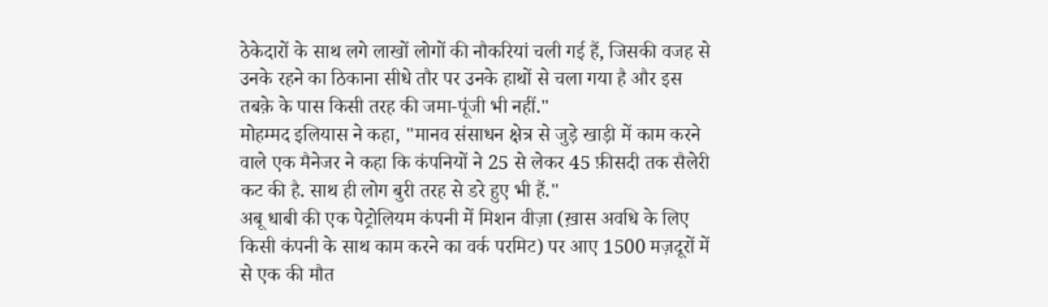ठेकेदारों के साथ लगे लाखों लोगों की नौकरियां चली गई हैं, जिसकी वजह से उनके रहने का ठिकाना सीधे तौर पर उनके हाथों से चला गया है और इस तबक़े के पास किसी तरह की जमा-पूंजी भी नहीं."
मोहम्मद इलियास ने कहा, "मानव संसाधन क्षेत्र से जुड़े खाड़ी में काम करने वाले एक मैनेजर ने कहा कि कंपनियों ने 25 से लेकर 45 फ़ीसदी तक सैलेरी कट की है. साथ ही लोग बुरी तरह से डरे हुए भी हैं."
अबू धाबी की एक पेट्रोलियम कंपनी में मिशन वीज़ा (ख़ास अवधि के लिए किसी कंपनी के साथ काम करने का वर्क परमिट) पर आए 1500 मज़दूरों में से एक की मौत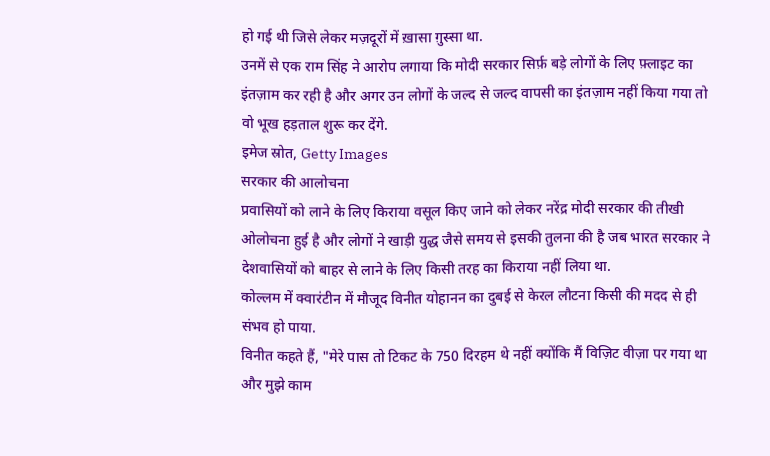हो गई थी जिसे लेकर मज़दूरों में ख़ासा ग़ुस्सा था.
उनमें से एक राम सिंह ने आरोप लगाया कि मोदी सरकार सिर्फ़ बड़े लोगों के लिए फ़्लाइट का इंतज़ाम कर रही है और अगर उन लोगों के जल्द से जल्द वापसी का इंतज़ाम नहीं किया गया तो वो भूख हड़ताल शुरू कर देंगे.
इमेज स्रोत, Getty Images
सरकार की आलोचना
प्रवासियों को लाने के लिए किराया वसूल किए जाने को लेकर नरेंद्र मोदी सरकार की तीखी ओलोचना हुई है और लोगों ने खाड़ी युद्ध जैसे समय से इसकी तुलना की है जब भारत सरकार ने देशवासियों को बाहर से लाने के लिए किसी तरह का किराया नहीं लिया था.
कोल्लम में क्वारंटीन में मौजूद विनीत योहानन का दुबई से केरल लौटना किसी की मदद से ही संभव हो पाया.
विनीत कहते हैं, "मेरे पास तो टिकट के 750 दिरहम थे नहीं क्योंकि मैं विज़िट वीज़ा पर गया था और मुझे काम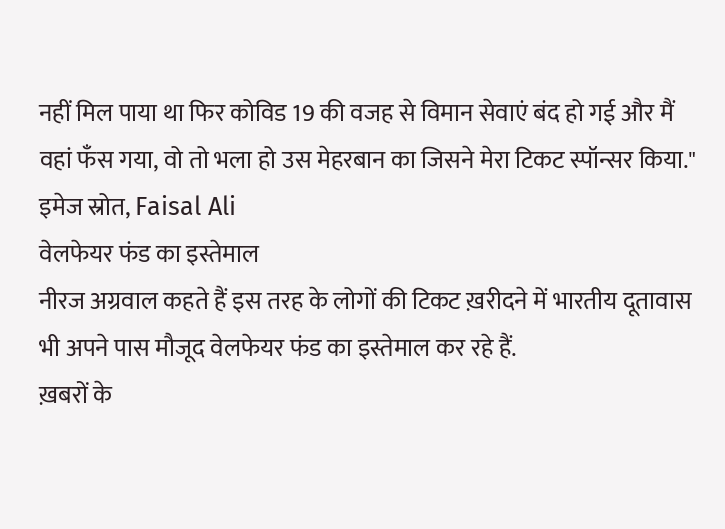नहीं मिल पाया था फिर कोविड 19 की वजह से विमान सेवाएं बंद हो गई और मैं वहां फँस गया, वो तो भला हो उस मेहरबान का जिसने मेरा टिकट स्पॉन्सर किया."
इमेज स्रोत, Faisal Ali
वेलफेयर फंड का इस्तेमाल
नीरज अग्रवाल कहते हैं इस तरह के लोगों की टिकट ख़रीदने में भारतीय दूतावास भी अपने पास मौजूद वेलफेयर फंड का इस्तेमाल कर रहे हैं.
ख़बरों के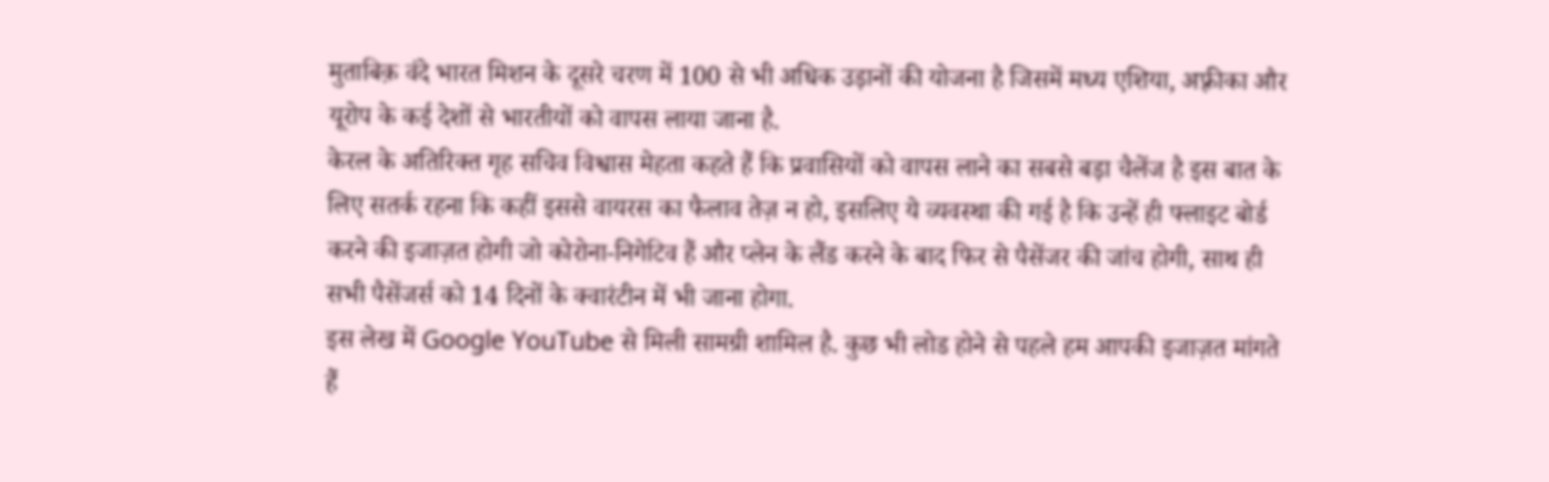मुताबिक़ वंदे भारत मिशन के दूसरे चरण में 100 से भी अधिक उड़ानों की योजना है जिसमें मध्य एशिया, अफ़्रीका और यूरोप के कई देशों से भारतीयों को वापस लाया जाना है.
केरल के अतिरिक्त गृह सचिव विश्वास मेहता कहते हैं कि प्रवासियों को वापस लाने का सबसे बड़ा चैलेंज है इस बात के लिए सतर्क रहना कि कहीं इससे वायरस का फैलाव तेज़ न हो, इसलिए ये व्यवस्था की गई है कि उन्हें ही फ्लाइट बोर्ड करने की इजाज़त होगी जो कोरोना-निगेटिव हैं और प्लेन के लैंड करने के बाद फिर से पैसेंजर की जांच होगी, साथ ही सभी पैसेंजर्स को 14 दिनों के क्वारंटीन में भी जाना होगा.
इस लेख में Google YouTube से मिली सामग्री शामिल है. कुछ भी लोड होने से पहले हम आपकी इजाज़त मांगते हैं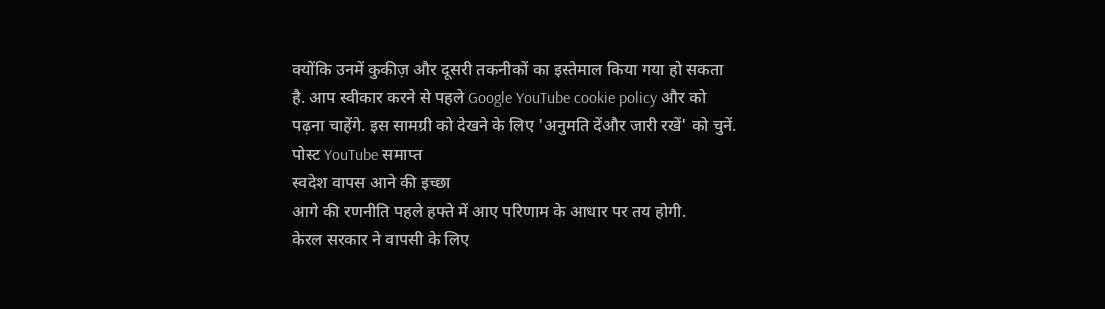क्योंकि उनमें कुकीज़ और दूसरी तकनीकों का इस्तेमाल किया गया हो सकता है. आप स्वीकार करने से पहले Google YouTube cookie policy और को पढ़ना चाहेंगे. इस सामग्री को देखने के लिए 'अनुमति देंऔर जारी रखें' को चुनें.
पोस्ट YouTube समाप्त
स्वदेश वापस आने की इच्छा
आगे की रणनीति पहले हफ्ते में आए परिणाम के आधार पर तय होगी.
केरल सरकार ने वापसी के लिए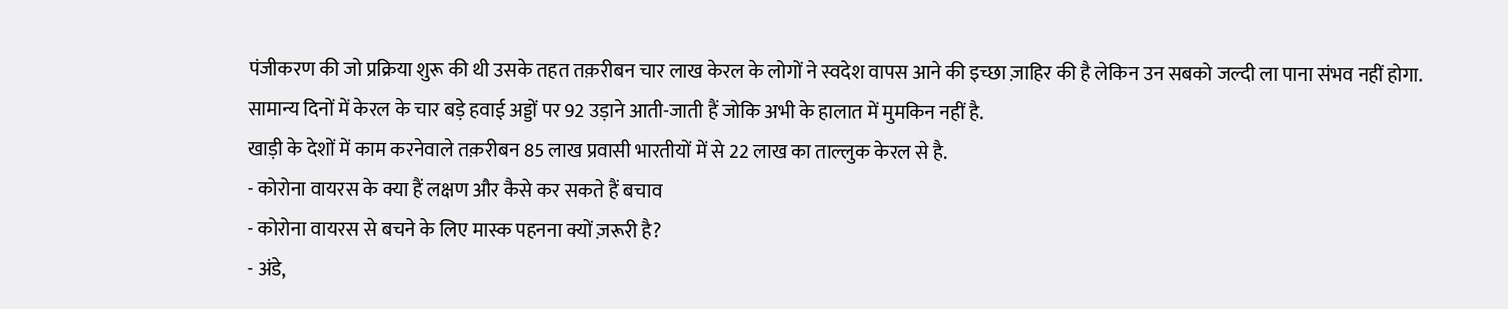पंजीकरण की जो प्रक्रिया शुरू की थी उसके तहत तक़रीबन चार लाख केरल के लोगों ने स्वदेश वापस आने की इच्छा ज़ाहिर की है लेकिन उन सबको जल्दी ला पाना संभव नहीं होगा.
सामान्य दिनों में केरल के चार बड़े हवाई अड्डों पर 92 उड़ाने आती-जाती हैं जोकि अभी के हालात में मुमकिन नहीं है.
खाड़ी के देशों में काम करनेवाले तक़रीबन 85 लाख प्रवासी भारतीयों में से 22 लाख का ताल्लुक केरल से है.
- कोरोना वायरस के क्या हैं लक्षण और कैसे कर सकते हैं बचाव
- कोरोना वायरस से बचने के लिए मास्क पहनना क्यों ज़रूरी है?
- अंडे,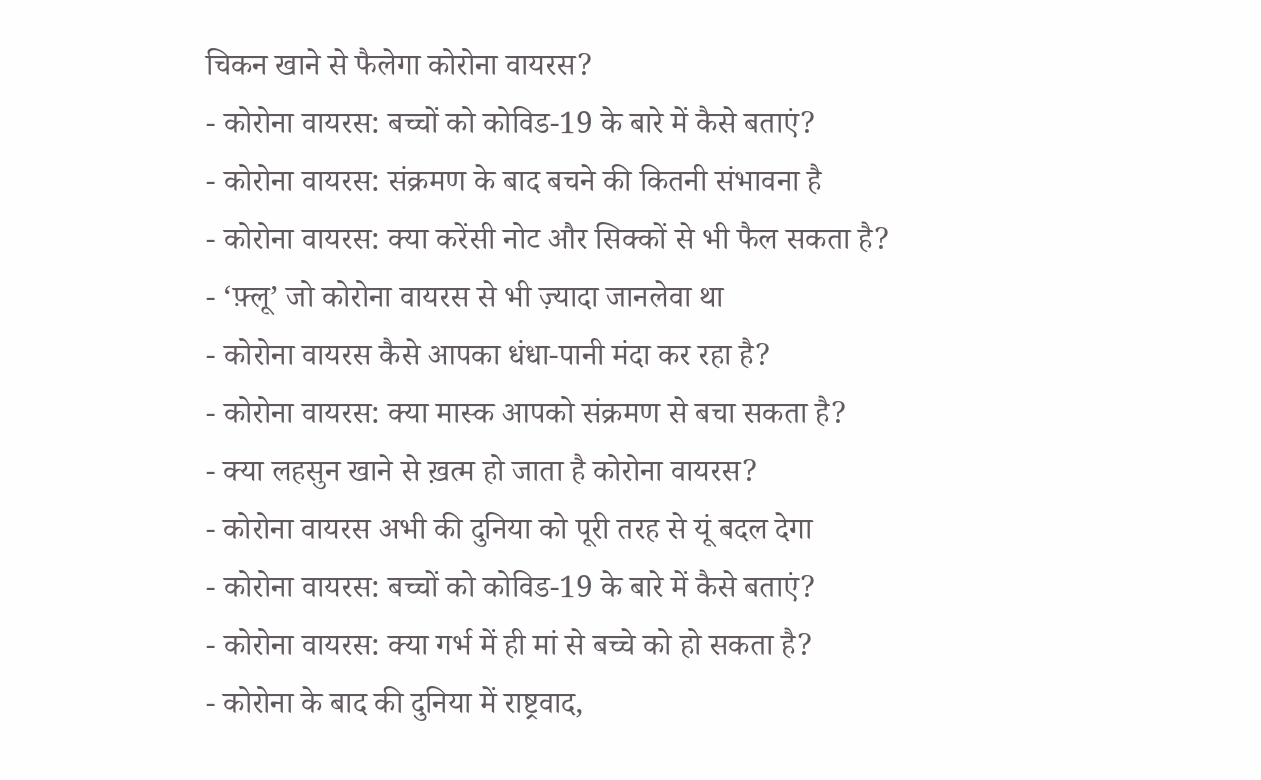चिकन खाने से फैलेगा कोरोना वायरस?
- कोरोना वायरस: बच्चों को कोविड-19 के बारे में कैसे बताएं?
- कोरोना वायरस: संक्रमण के बाद बचने की कितनी संभावना है
- कोरोना वायरस: क्या करेंसी नोट और सिक्कों से भी फैल सकता है?
- ‘फ़्लू’ जो कोरोना वायरस से भी ज़्यादा जानलेवा था
- कोरोना वायरस कैसे आपका धंधा-पानी मंदा कर रहा है?
- कोरोना वायरस: क्या मास्क आपको संक्रमण से बचा सकता है?
- क्या लहसुन खाने से ख़त्म हो जाता है कोरोना वायरस?
- कोरोना वायरस अभी की दुनिया को पूरी तरह से यूं बदल देगा
- कोरोना वायरस: बच्चों को कोविड-19 के बारे में कैसे बताएं?
- कोरोना वायरस: क्या गर्भ में ही मां से बच्चे को हो सकता है?
- कोरोना के बाद की दुनिया में राष्ट्रवाद,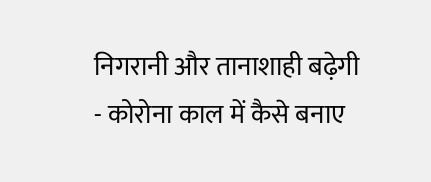निगरानी और तानाशाही बढ़ेगी
- कोरोना काल में कैसे बनाए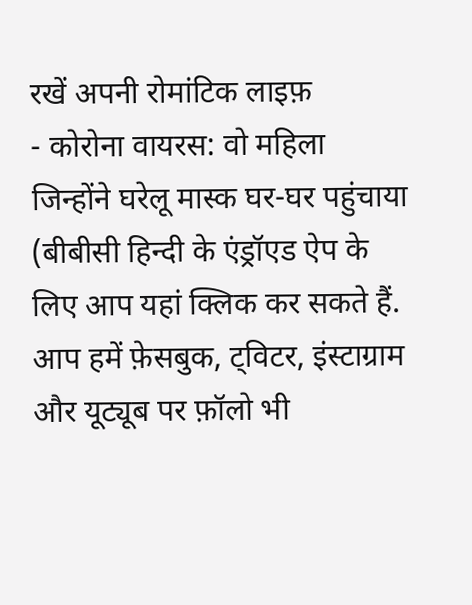रखें अपनी रोमांटिक लाइफ़
- कोरोना वायरस: वो महिला जिन्होंने घरेलू मास्क घर-घर पहुंचाया
(बीबीसी हिन्दी के एंड्रॉएड ऐप के लिए आप यहां क्लिक कर सकते हैं. आप हमें फ़ेसबुक, ट्विटर, इंस्टाग्राम और यूट्यूब पर फ़ॉलो भी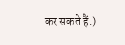कर सकते हैं.)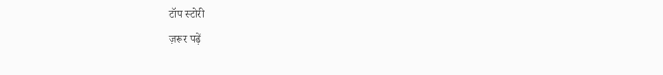टॉप स्टोरी
ज़रूर पढ़ें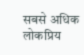सबसे अधिक लोकप्रिय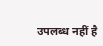उपलब्ध नहीं है